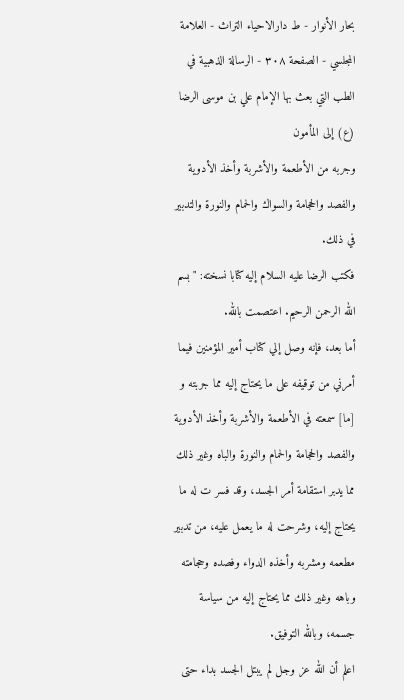بحار الأنوار - ط دارالاحیاء التراث - العلامة المجلسي - الصفحة ٣٠٨ - الرسالة الذهبية في الطب التي بعث بها الإمام علي بن موسى الرضا (ع) إلى المأمون
وجربه من الأطعمة والأشربة وأخذ الأدوية والفصد والحجامة والسواك والحمام والنورة والتدبير في ذلك.
فكتب الرضا عليه السلام إليه كتابا نسخته: " بسم الله الرحمن الرحيم. اعتصمت بالله.
أما بعد، فإنه وصل إلي كتاب أمير المؤمنين فيما أمرني من توقيفه على ما يحتاج إليه مما جربته و [ما] سمعته في الأطعمة والأشربة وأخذ الأدوية والفصد والحجامة والحمام والنورة والباه وغير ذلك مما يدبر استقامة أمر الجسد، وقد فسر ت له ما يحتاج إليه، وشرحت له ما يعمل عليه، من تدبير مطعمه ومشربه وأخذه الدواء وفصده وحجامته وباهه وغير ذلك مما يحتاج إليه من سياسة جسمه، وبالله التوفيق.
اعلم أن الله عز وجل لم يبتل الجسد بداء حتى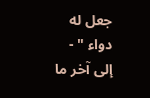جعل له دواء " - إلى آخر ما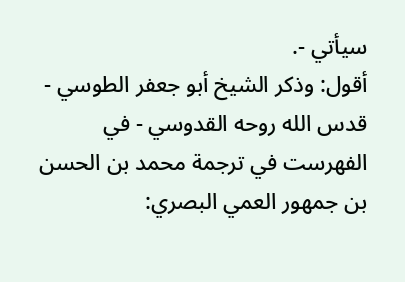سيأتي -.
أقول: وذكر الشيخ أبو جعفر الطوسي - قدس الله روحه القدوسي - في الفهرست في ترجمة محمد بن الحسن بن جمهور العمي البصري: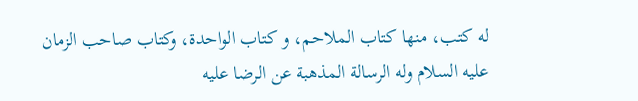له كتب، منها كتاب الملاحم، و كتاب الواحدة، وكتاب صاحب الزمان عليه السلام وله الرسالة المذهبة عن الرضا عليه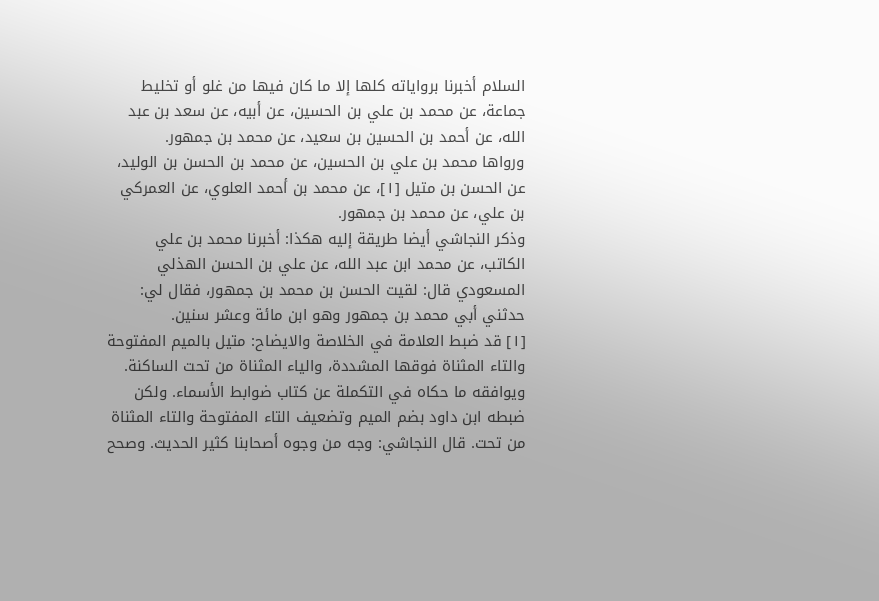السلام أخبرنا برواياته كلها إلا ما كان فيها من غلو أو تخليط جماعة، عن محمد بن علي بن الحسين، عن أبيه، عن سعد بن عبد الله، عن أحمد بن الحسين بن سعيد، عن محمد بن جمهور.
ورواها محمد بن علي بن الحسين، عن محمد بن الحسن بن الوليد، عن الحسن بن متيل [١]، عن محمد بن أحمد العلوي، عن العمركي بن علي، عن محمد بن جمهور.
وذكر النجاشي أيضا طريقة إليه هكذا: أخبرنا محمد بن علي الكاتب، عن محمد ابن عبد الله، عن علي بن الحسن الهذلي المسعودي قال: لقيت الحسن بن محمد بن جمهور، فقال لي: حدثني أبي محمد بن جمهور وهو ابن مائة وعشر سنين.
[١] قد ضبط العلامة في الخلاصة والايضاح: متيل بالميم المفتوحة والتاء المثناة فوقها المشددة، والياء المثناة من تحت الساكنة. ويوافقه ما حكاه في التكملة عن كتاب ضوابط الأسماء. ولكن ضبطه ابن داود بضم الميم وتضعيف التاء المفتوحة والتاء المثناة من تحت. قال النجاشي: وجه من وجوه أصحابنا كثير الحديث. وصحح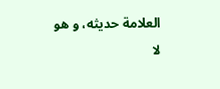العلامة حديثه، و هو لا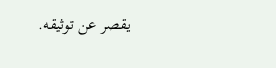يقصر عن توثيقه.